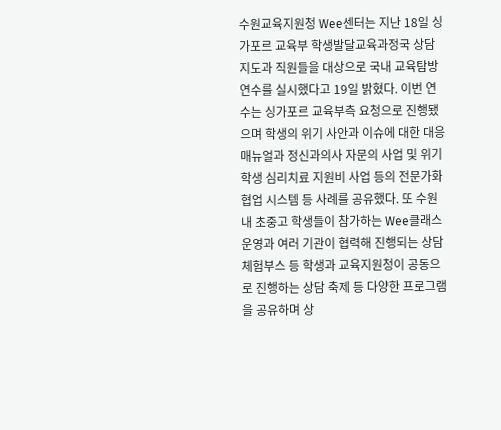수원교육지원청 Wee센터는 지난 18일 싱가포르 교육부 학생발달교육과정국 상담지도과 직원들을 대상으로 국내 교육탐방 연수를 실시했다고 19일 밝혔다. 이번 연수는 싱가포르 교육부측 요청으로 진행됐으며 학생의 위기 사안과 이슈에 대한 대응 매뉴얼과 정신과의사 자문의 사업 및 위기학생 심리치료 지원비 사업 등의 전문가화 협업 시스템 등 사례를 공유했다. 또 수원 내 초중고 학생들이 참가하는 Wee클래스 운영과 여러 기관이 협력해 진행되는 상담체험부스 등 학생과 교육지원청이 공동으로 진행하는 상담 축제 등 다양한 프로그램을 공유하며 상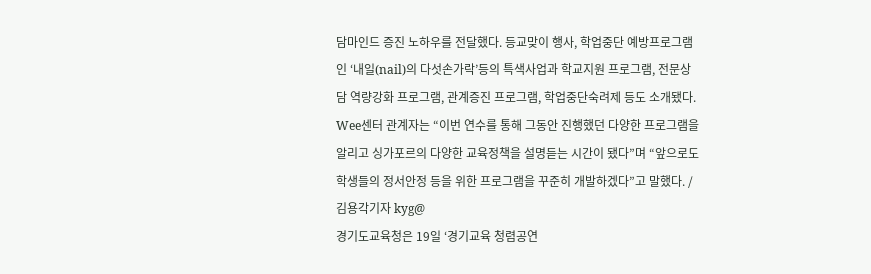담마인드 증진 노하우를 전달했다. 등교맞이 행사, 학업중단 예방프로그램인 ‘내일(nail)의 다섯손가락’등의 특색사업과 학교지원 프로그램, 전문상담 역량강화 프로그램, 관계증진 프로그램, 학업중단숙려제 등도 소개됐다. Wee센터 관계자는 “이번 연수를 통해 그동안 진행했던 다양한 프로그램을 알리고 싱가포르의 다양한 교육정책을 설명듣는 시간이 됐다”며 “앞으로도 학생들의 정서안정 등을 위한 프로그램을 꾸준히 개발하겠다”고 말했다. /김용각기자 kyg@
경기도교육청은 19일 ‘경기교육 청렴공연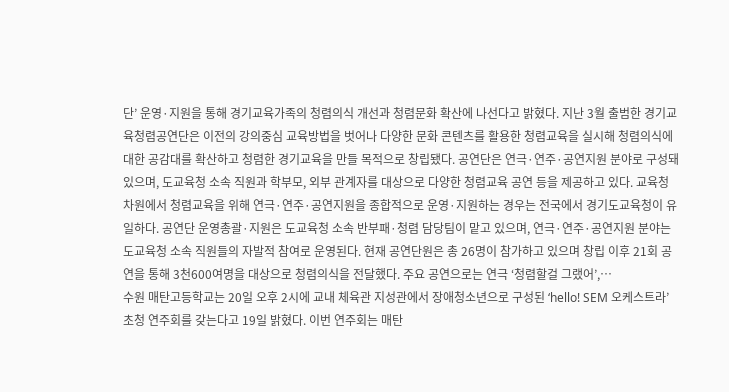단’ 운영·지원을 통해 경기교육가족의 청렴의식 개선과 청렴문화 확산에 나선다고 밝혔다. 지난 3월 출범한 경기교육청렴공연단은 이전의 강의중심 교육방법을 벗어나 다양한 문화 콘텐츠를 활용한 청렴교육을 실시해 청렴의식에 대한 공감대를 확산하고 청렴한 경기교육을 만들 목적으로 창립됐다. 공연단은 연극·연주·공연지원 분야로 구성돼 있으며, 도교육청 소속 직원과 학부모, 외부 관계자를 대상으로 다양한 청렴교육 공연 등을 제공하고 있다. 교육청 차원에서 청렴교육을 위해 연극·연주·공연지원을 종합적으로 운영·지원하는 경우는 전국에서 경기도교육청이 유일하다. 공연단 운영총괄·지원은 도교육청 소속 반부패·청렴 담당팀이 맡고 있으며, 연극·연주·공연지원 분야는 도교육청 소속 직원들의 자발적 참여로 운영된다. 현재 공연단원은 총 26명이 참가하고 있으며 창립 이후 21회 공연을 통해 3천600여명을 대상으로 청렴의식을 전달했다. 주요 공연으로는 연극 ‘청렴할걸 그랬어’,…
수원 매탄고등학교는 20일 오후 2시에 교내 체육관 지성관에서 장애청소년으로 구성된 ‘hello! SEM 오케스트라’ 초청 연주회를 갖는다고 19일 밝혔다. 이번 연주회는 매탄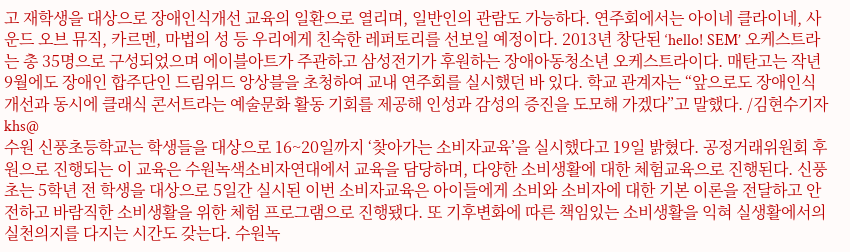고 재학생을 대상으로 장애인식개선 교육의 일환으로 열리며, 일반인의 관람도 가능하다. 연주회에서는 아이네 클라이네, 사운드 오브 뮤직, 카르멘, 마법의 성 등 우리에게 친숙한 레퍼토리를 선보일 예정이다. 2013년 창단된 ‘hello! SEM’ 오케스트라는 총 35명으로 구성되었으며 에이블아트가 주관하고 삼성전기가 후원하는 장애아동청소년 오케스트라이다. 매탄고는 작년 9월에도 장애인 합주단인 드림위드 앙상블을 초청하여 교내 연주회를 실시했던 바 있다. 학교 관계자는 “앞으로도 장애인식개선과 동시에 클래식 콘서트라는 예술문화 활동 기회를 제공해 인성과 감성의 증진을 도모해 가겠다”고 말했다. /김현수기자 khs@
수원 신풍초등학교는 학생들을 대상으로 16~20일까지 ‘찾아가는 소비자교육’을 실시했다고 19일 밝혔다. 공정거래위원회 후원으로 진행되는 이 교육은 수원녹색소비자연대에서 교육을 담당하며, 다양한 소비생활에 대한 체험교육으로 진행된다. 신풍초는 5학년 전 학생을 대상으로 5일간 실시된 이번 소비자교육은 아이들에게 소비와 소비자에 대한 기본 이론을 전달하고 안전하고 바람직한 소비생활을 위한 체험 프로그램으로 진행됐다. 또 기후변화에 따른 책임있는 소비생활을 익혀 실생활에서의 실천의지를 다지는 시간도 갖는다. 수원녹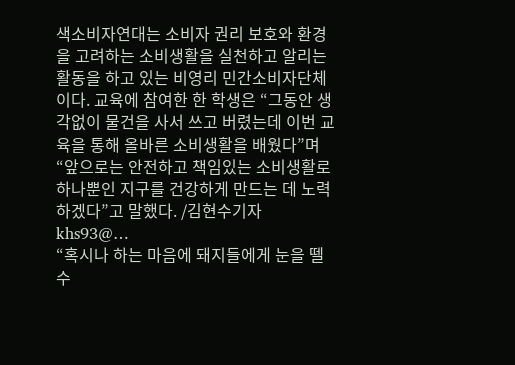색소비자연대는 소비자 권리 보호와 환경을 고려하는 소비생활을 실천하고 알리는 활동을 하고 있는 비영리 민간소비자단체이다. 교육에 참여한 한 학생은 “그동안 생각없이 물건을 사서 쓰고 버렸는데 이번 교육을 통해 올바른 소비생활을 배웠다”며 “앞으로는 안전하고 책임있는 소비생활로 하나뿐인 지구를 건강하게 만드는 데 노력하겠다”고 말했다. /김현수기자 khs93@…
“혹시나 하는 마음에 돼지들에게 눈을 뗄 수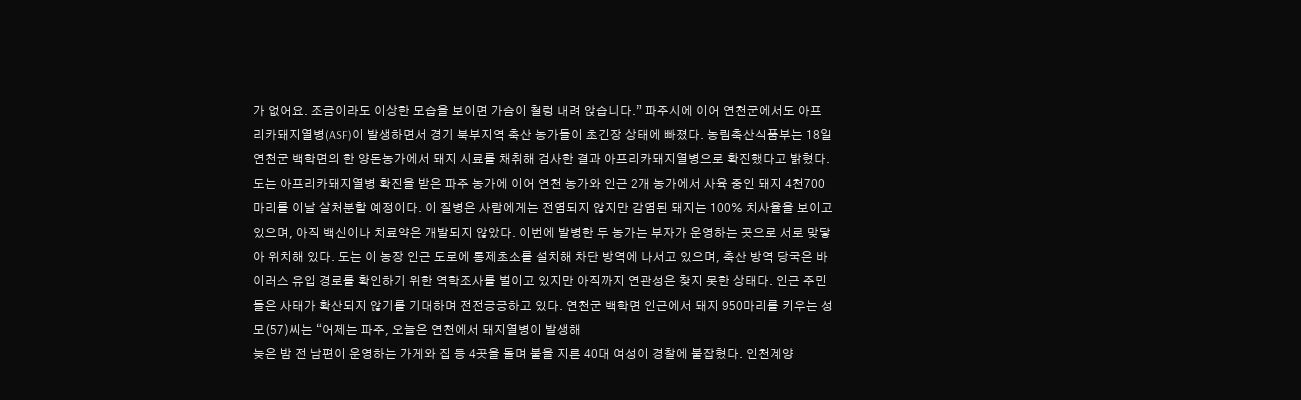가 없어요. 조금이라도 이상한 모습을 보이면 가슴이 철렁 내려 앉습니다.” 파주시에 이어 연천군에서도 아프리카돼지열병(ASF)이 발생하면서 경기 북부지역 축산 농가들이 초긴장 상태에 빠졌다. 농림축산식품부는 18일 연천군 백학면의 한 양돈농가에서 돼지 시료를 채취해 검사한 결과 아프리카돼지열병으로 확진했다고 밝혔다. 도는 아프리카돼지열병 확진을 받은 파주 농가에 이어 연천 농가와 인근 2개 농가에서 사육 중인 돼지 4천700마리를 이날 살처분할 예정이다. 이 질병은 사람에게는 전염되지 않지만 감염된 돼지는 100% 치사율을 보이고 있으며, 아직 백신이나 치료약은 개발되지 않았다. 이번에 발병한 두 농가는 부자가 운영하는 곳으로 서로 맞닿아 위치해 있다. 도는 이 농장 인근 도로에 통제초소를 설치해 차단 방역에 나서고 있으며, 축산 방역 당국은 바이러스 유입 경로를 확인하기 위한 역학조사를 벌이고 있지만 아직까지 연관성은 찾지 못한 상태다. 인근 주민들은 사태가 확산되지 않기를 기대하며 전전긍긍하고 있다. 연천군 백학면 인근에서 돼지 950마리를 키우는 성모(57)씨는 “어제는 파주, 오늘은 연천에서 돼지열병이 발생해
늦은 밤 전 남편이 운영하는 가게와 집 등 4곳을 돌며 불을 지른 40대 여성이 경찰에 붙잡혔다. 인천계양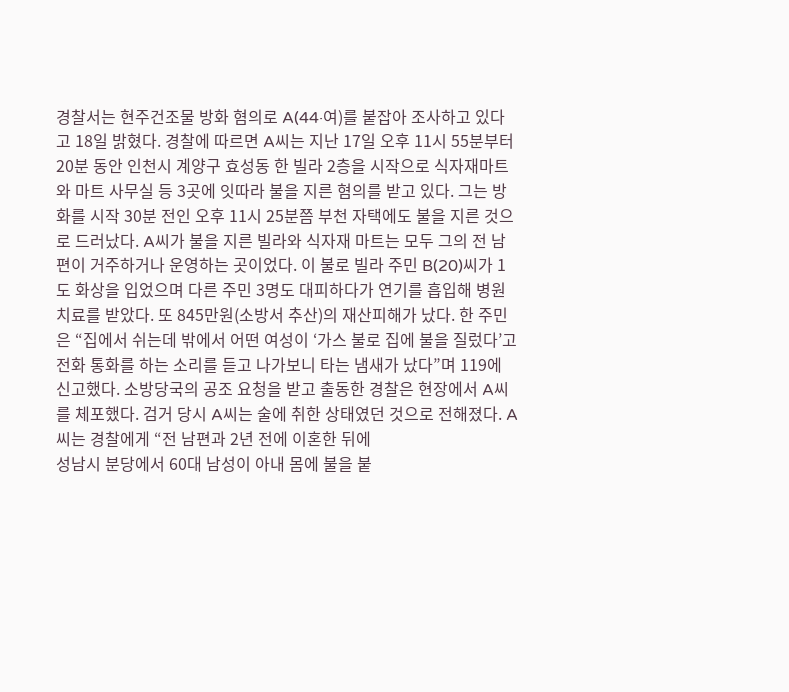경찰서는 현주건조물 방화 혐의로 A(44·여)를 붙잡아 조사하고 있다고 18일 밝혔다. 경찰에 따르면 A씨는 지난 17일 오후 11시 55분부터 20분 동안 인천시 계양구 효성동 한 빌라 2층을 시작으로 식자재마트와 마트 사무실 등 3곳에 잇따라 불을 지른 혐의를 받고 있다. 그는 방화를 시작 30분 전인 오후 11시 25분쯤 부천 자택에도 불을 지른 것으로 드러났다. A씨가 불을 지른 빌라와 식자재 마트는 모두 그의 전 남편이 거주하거나 운영하는 곳이었다. 이 불로 빌라 주민 B(20)씨가 1도 화상을 입었으며 다른 주민 3명도 대피하다가 연기를 흡입해 병원 치료를 받았다. 또 845만원(소방서 추산)의 재산피해가 났다. 한 주민은 “집에서 쉬는데 밖에서 어떤 여성이 ‘가스 불로 집에 불을 질렀다’고 전화 통화를 하는 소리를 듣고 나가보니 타는 냄새가 났다”며 119에 신고했다. 소방당국의 공조 요청을 받고 출동한 경찰은 현장에서 A씨를 체포했다. 검거 당시 A씨는 술에 취한 상태였던 것으로 전해졌다. A씨는 경찰에게 “전 남편과 2년 전에 이혼한 뒤에
성남시 분당에서 60대 남성이 아내 몸에 불을 붙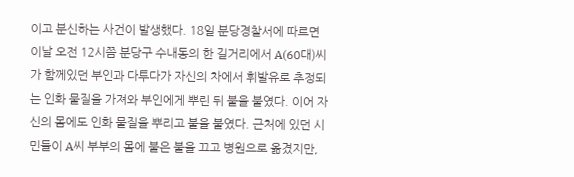이고 분신하는 사건이 발생했다. 18일 분당경찰서에 따르면 이날 오전 12시쯤 분당구 수내동의 한 길거리에서 A(60대)씨가 함께있던 부인과 다투다가 자신의 차에서 휘발유로 추정되는 인화 물질을 가져와 부인에게 뿌린 뒤 불을 붙였다. 이어 자신의 몸에도 인화 물질을 뿌리고 불을 붙였다. 근처에 있던 시민들이 A씨 부부의 몸에 붙은 불을 끄고 병원으로 옮겼지만,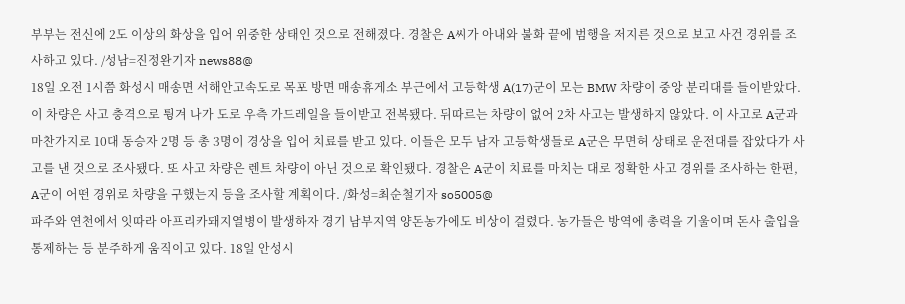부부는 전신에 2도 이상의 화상을 입어 위중한 상태인 것으로 전해졌다. 경찰은 A씨가 아내와 불화 끝에 범행을 저지른 것으로 보고 사건 경위를 조사하고 있다. /성남=진정완기자 news88@
18일 오전 1시쯤 화성시 매송면 서해안고속도로 목포 방면 매송휴게소 부근에서 고등학생 A(17)군이 모는 BMW 차량이 중앙 분리대를 들이받았다. 이 차량은 사고 충격으로 튕겨 나가 도로 우측 가드레일을 들이받고 전복됐다. 뒤따르는 차량이 없어 2차 사고는 발생하지 않았다. 이 사고로 A군과 마찬가지로 10대 동승자 2명 등 총 3명이 경상을 입어 치료를 받고 있다. 이들은 모두 남자 고등학생들로 A군은 무면허 상태로 운전대를 잡았다가 사고를 낸 것으로 조사됐다. 또 사고 차량은 렌트 차량이 아닌 것으로 확인됐다. 경찰은 A군이 치료를 마치는 대로 정확한 사고 경위를 조사하는 한편, A군이 어떤 경위로 차량을 구했는지 등을 조사할 계획이다. /화성=최순철기자 so5005@
파주와 연천에서 잇따라 아프리카돼지열병이 발생하자 경기 남부지역 양돈농가에도 비상이 걸렸다. 농가들은 방역에 총력을 기울이며 돈사 출입을 통제하는 등 분주하게 움직이고 있다. 18일 안성시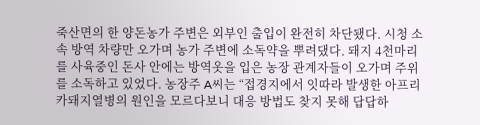죽산면의 한 양돈농가 주변은 외부인 출입이 완전히 차단됐다. 시청 소속 방역 차량만 오가며 농가 주변에 소독약을 뿌려댔다. 돼지 4천마리를 사육중인 돈사 안에는 방역옷을 입은 농장 관계자들이 오가며 주위를 소독하고 있었다. 농장주 A씨는 “접경지에서 잇따라 발생한 아프리카돼지열병의 원인을 모르다보니 대응 방법도 찾지 못해 답답하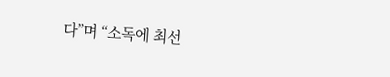다”며 “소독에 최선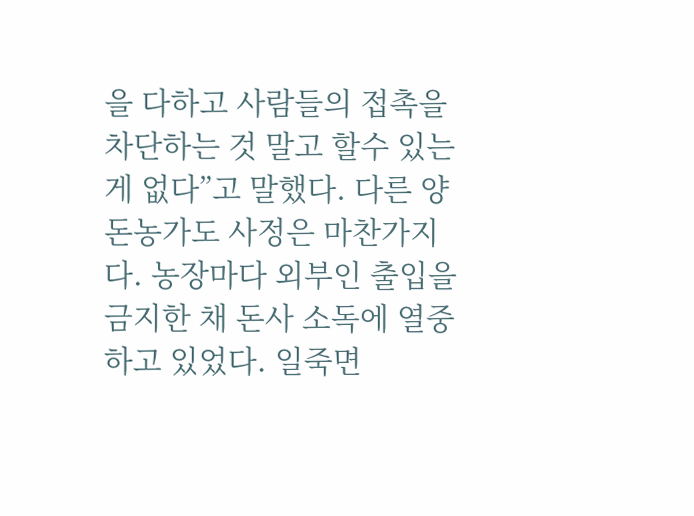을 다하고 사람들의 접촉을 차단하는 것 말고 할수 있는게 없다”고 말했다. 다른 양돈농가도 사정은 마찬가지다. 농장마다 외부인 출입을 금지한 채 돈사 소독에 열중하고 있었다. 일죽면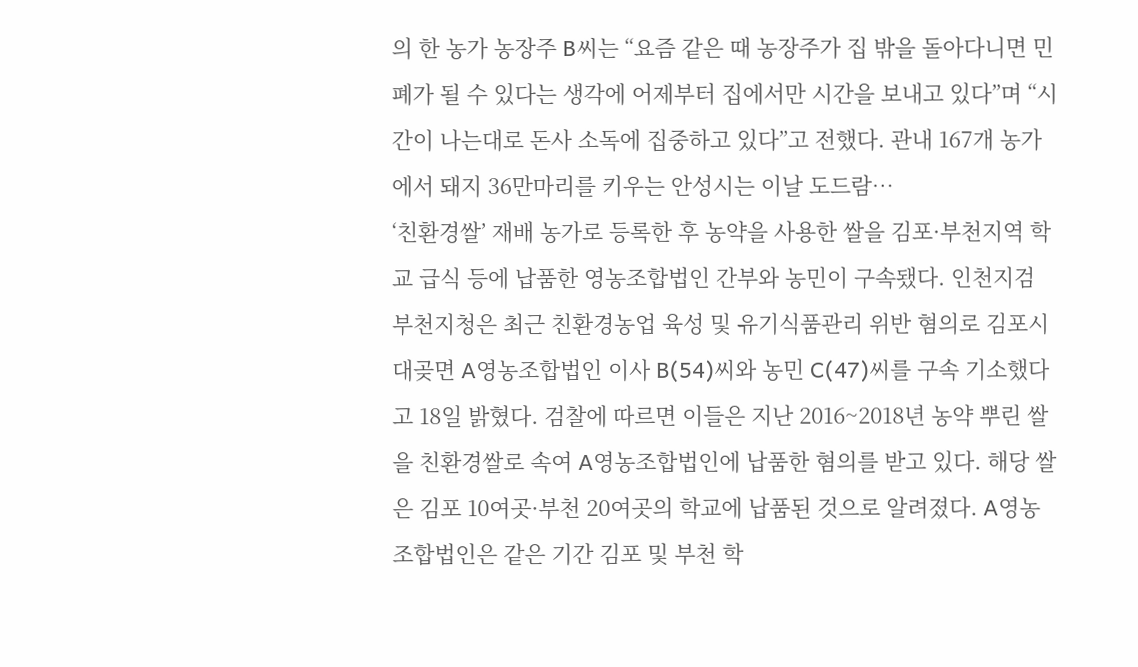의 한 농가 농장주 B씨는 “요즘 같은 때 농장주가 집 밖을 돌아다니면 민폐가 될 수 있다는 생각에 어제부터 집에서만 시간을 보내고 있다”며 “시간이 나는대로 돈사 소독에 집중하고 있다”고 전했다. 관내 167개 농가에서 돼지 36만마리를 키우는 안성시는 이날 도드람…
‘친환경쌀’ 재배 농가로 등록한 후 농약을 사용한 쌀을 김포·부천지역 학교 급식 등에 납품한 영농조합법인 간부와 농민이 구속됐다. 인천지검 부천지청은 최근 친환경농업 육성 및 유기식품관리 위반 혐의로 김포시 대곶면 A영농조합법인 이사 B(54)씨와 농민 C(47)씨를 구속 기소했다고 18일 밝혔다. 검찰에 따르면 이들은 지난 2016~2018년 농약 뿌린 쌀을 친환경쌀로 속여 A영농조합법인에 납품한 혐의를 받고 있다. 해당 쌀은 김포 10여곳·부천 20여곳의 학교에 납품된 것으로 알려졌다. A영농조합법인은 같은 기간 김포 및 부천 학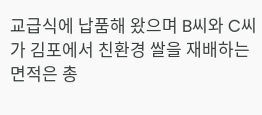교급식에 납품해 왔으며 B씨와 C씨가 김포에서 친환경 쌀을 재배하는 면적은 총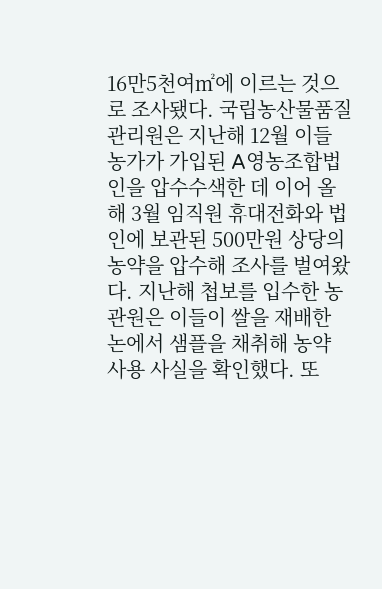16만5천여㎡에 이르는 것으로 조사됐다. 국립농산물품질관리원은 지난해 12월 이들 농가가 가입된 A영농조합법인을 압수수색한 데 이어 올해 3월 임직원 휴대전화와 법인에 보관된 500만원 상당의 농약을 압수해 조사를 벌여왔다. 지난해 첩보를 입수한 농관원은 이들이 쌀을 재배한 논에서 샘플을 채취해 농약 사용 사실을 확인했다. 또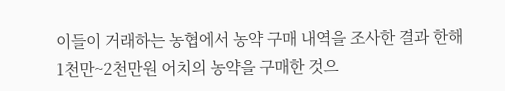이들이 거래하는 농협에서 농약 구매 내역을 조사한 결과 한해 1천만~2천만원 어치의 농약을 구매한 것으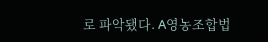로 파악됐다. A영농조합법